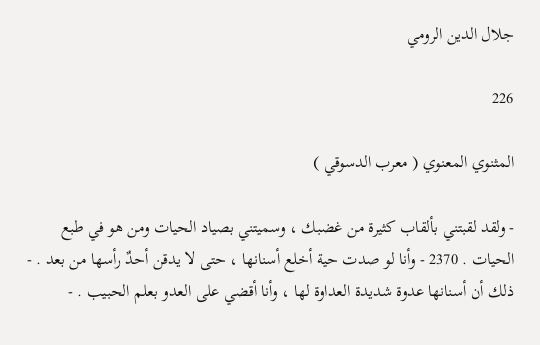جلال الدين الرومي

226

المثنوي المعنوي ( معرب الدسوقي )

- ولقد لقبتني بألقاب كثيرة من غضبك ، وسميتني بصياد الحيات ومن هو في طبع الحيات . 2370 - وأنا لو صدت حية أخلع أسنانها ، حتى لا يدقن أحدٌ رأسها من بعد . - ذلك أن أسنانها عدوة شديدة العداوة لها ، وأنا أقضي على العدو بعلم الحبيب . -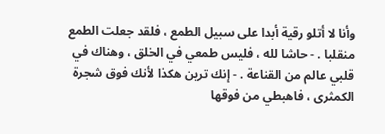وأنا لا أتلو رقية أبدا على سبيل الطمع ، فلقد جعلت الطمع منقلبا . - حاشا لله ، فليس طمعي في الخلق ، وهناك في قلبي عالم من القناعة . - إنك ترين هكذا لأنك فوق شجرة الكمثرى ، فاهبطي من فوقها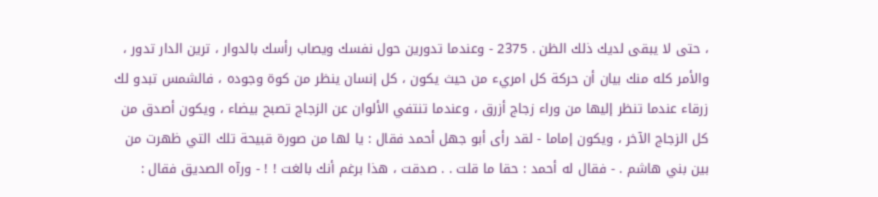، حتى لا يبقى لديك ذلك الظن . 2375 - وعندما تدورين حول نفسك ويصاب رأسك بالدوار ، ترين الدار تدور ، والأمر كله منك بيان أن حركة كل امريء من حيث يكون ، كل إنسان ينظر من كوة وجوده ، فالشمس تبدو لك زرقاء عندما تنظر إليها من وراء زجاج أزرق ، وعندما تنتفي الألوان عن الزجاج تصبح بيضاء ، ويكون أصدق من كل الزجاج الآخر ، ويكون إماما - لقد رأى أبو جهل أحمد فقال : يا لها من صورة قبيحة تلك التي ظهرت من بين بني هاشم . - فقال له أحمد : حقا ما قلت . . صدقت ، هذا برغم أنك بالغت ! ! - ورآه الصديق فقال :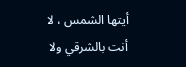أيتها الشمس ، لا أنت بالشرقي ولا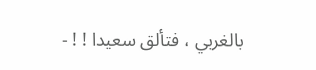بالغربي ، فتألق سعيدا ! ! -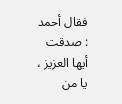فقال أحمد : صدقت أيها العزيز ، يا من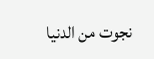نجوت من الدنيا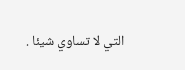التي لا تساوي شيئا .